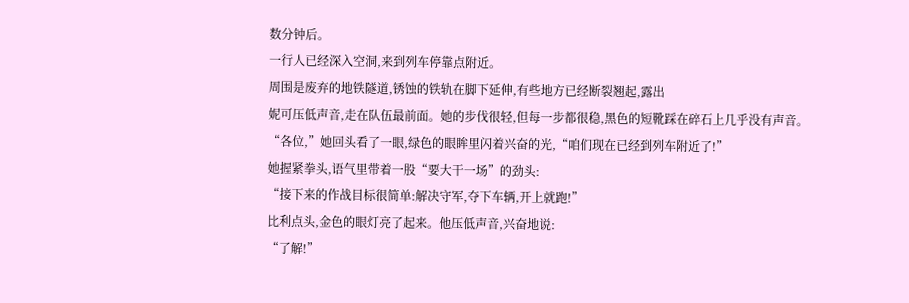数分钟后。
一行人已经深入空洞,来到列车停靠点附近。
周围是废弃的地铁隧道,锈蚀的铁轨在脚下延伸,有些地方已经断裂翘起,露出
妮可压低声音,走在队伍最前面。她的步伐很轻,但每一步都很稳,黑色的短靴踩在碎石上几乎没有声音。
“各位,”她回头看了一眼,绿色的眼眸里闪着兴奋的光,“咱们现在已经到列车附近了!”
她握紧拳头,语气里带着一股“要大干一场”的劲头:
“接下来的作战目标很简单:解决守军,夺下车辆,开上就跑!”
比利点头,金色的眼灯亮了起来。他压低声音,兴奋地说:
“了解!”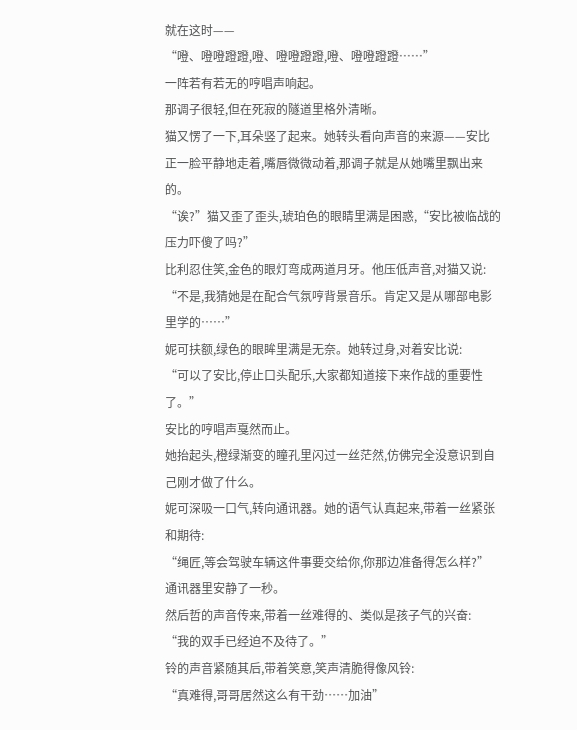就在这时——
“噔、噔噔蹬蹬,噔、噔噔蹬蹬,噔、噔噔蹬蹬……”
一阵若有若无的哼唱声响起。
那调子很轻,但在死寂的隧道里格外清晰。
猫又愣了一下,耳朵竖了起来。她转头看向声音的来源——安比正一脸平静地走着,嘴唇微微动着,那调子就是从她嘴里飘出来的。
“诶?”猫又歪了歪头,琥珀色的眼睛里满是困惑,“安比被临战的压力吓傻了吗?”
比利忍住笑,金色的眼灯弯成两道月牙。他压低声音,对猫又说:
“不是,我猜她是在配合气氛哼背景音乐。肯定又是从哪部电影里学的……”
妮可扶额,绿色的眼眸里满是无奈。她转过身,对着安比说:
“可以了安比,停止口头配乐,大家都知道接下来作战的重要性了。”
安比的哼唱声戛然而止。
她抬起头,橙绿渐变的瞳孔里闪过一丝茫然,仿佛完全没意识到自己刚才做了什么。
妮可深吸一口气,转向通讯器。她的语气认真起来,带着一丝紧张和期待:
“绳匠,等会驾驶车辆这件事要交给你,你那边准备得怎么样?”
通讯器里安静了一秒。
然后哲的声音传来,带着一丝难得的、类似是孩子气的兴奋:
“我的双手已经迫不及待了。”
铃的声音紧随其后,带着笑意,笑声清脆得像风铃:
“真难得,哥哥居然这么有干劲……加油”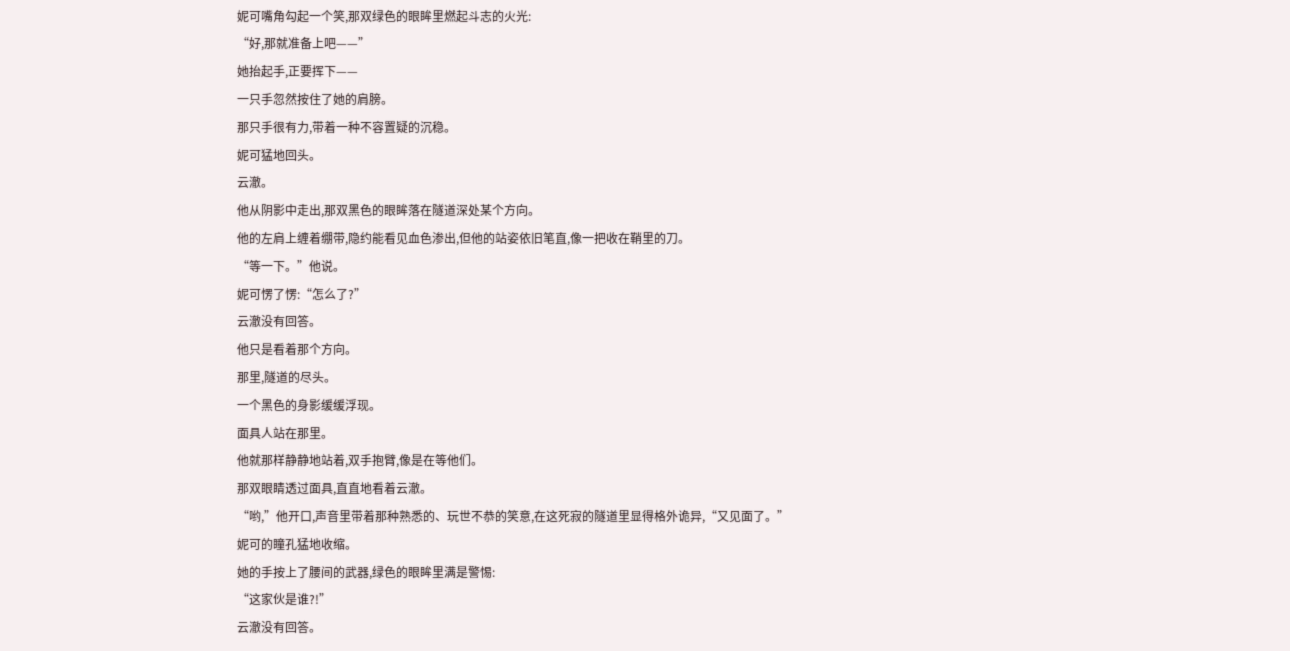妮可嘴角勾起一个笑,那双绿色的眼眸里燃起斗志的火光:
“好,那就准备上吧——”
她抬起手,正要挥下——
一只手忽然按住了她的肩膀。
那只手很有力,带着一种不容置疑的沉稳。
妮可猛地回头。
云澈。
他从阴影中走出,那双黑色的眼眸落在隧道深处某个方向。
他的左肩上缠着绷带,隐约能看见血色渗出,但他的站姿依旧笔直,像一把收在鞘里的刀。
“等一下。”他说。
妮可愣了愣:“怎么了?”
云澈没有回答。
他只是看着那个方向。
那里,隧道的尽头。
一个黑色的身影缓缓浮现。
面具人站在那里。
他就那样静静地站着,双手抱臂,像是在等他们。
那双眼睛透过面具,直直地看着云澈。
“哟,”他开口,声音里带着那种熟悉的、玩世不恭的笑意,在这死寂的隧道里显得格外诡异,“又见面了。”
妮可的瞳孔猛地收缩。
她的手按上了腰间的武器,绿色的眼眸里满是警惕:
“这家伙是谁?!”
云澈没有回答。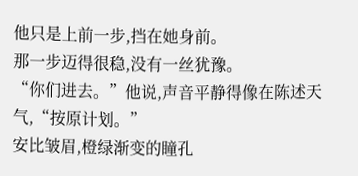他只是上前一步,挡在她身前。
那一步迈得很稳,没有一丝犹豫。
“你们进去。”他说,声音平静得像在陈述天气,“按原计划。”
安比皱眉,橙绿渐变的瞳孔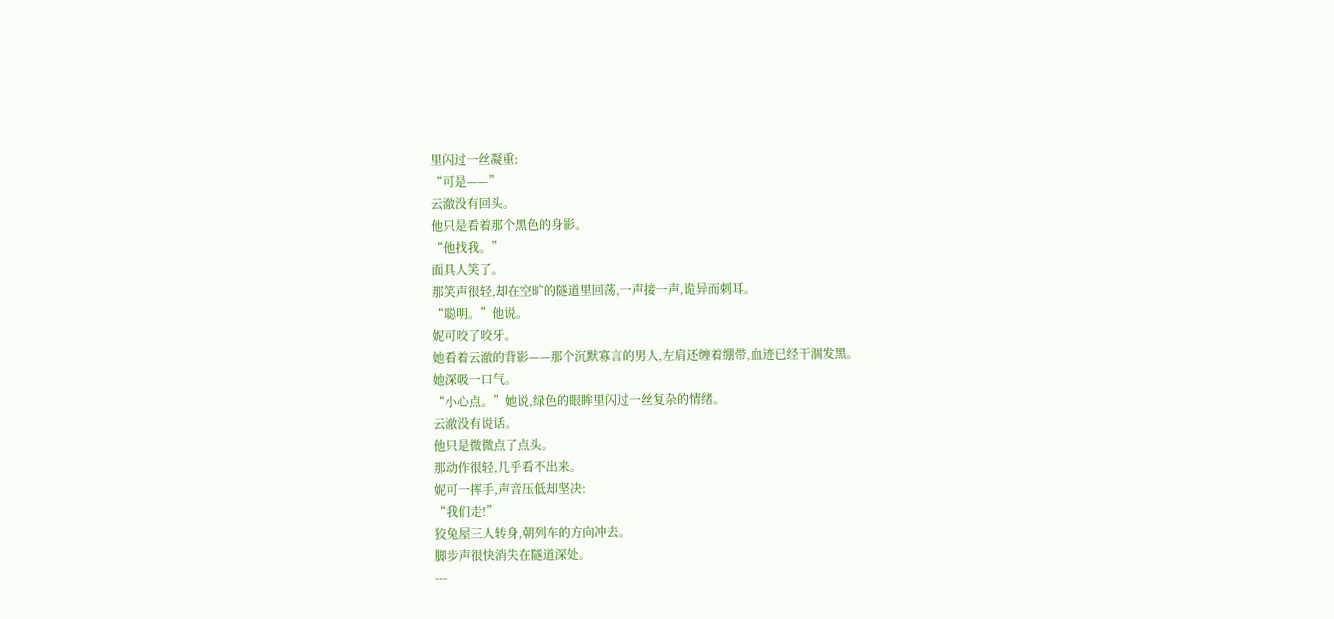里闪过一丝凝重:
“可是——”
云澈没有回头。
他只是看着那个黑色的身影。
“他找我。”
面具人笑了。
那笑声很轻,却在空旷的隧道里回荡,一声接一声,诡异而刺耳。
“聪明。”他说。
妮可咬了咬牙。
她看着云澈的背影——那个沉默寡言的男人,左肩还缠着绷带,血迹已经干涸发黑。
她深吸一口气。
“小心点。”她说,绿色的眼眸里闪过一丝复杂的情绪。
云澈没有说话。
他只是微微点了点头。
那动作很轻,几乎看不出来。
妮可一挥手,声音压低却坚决:
“我们走!”
狡兔屋三人转身,朝列车的方向冲去。
脚步声很快消失在隧道深处。
---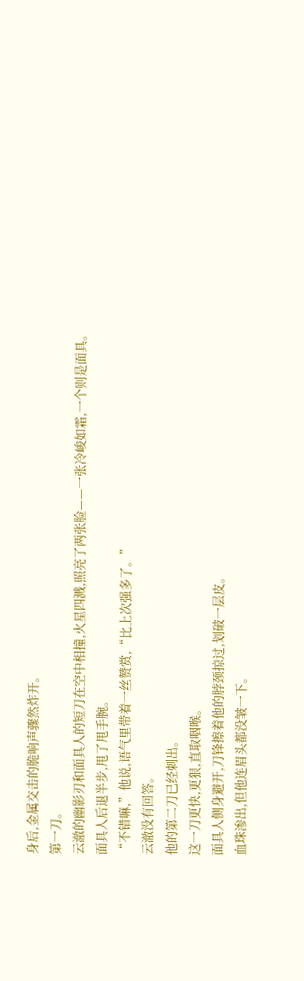身后,金属交击的脆响声骤然炸开。
第一刀。
云澈的幽影刃和面具人的短刀在空中相撞,火星四溅,照亮了两张脸——一张冷峻如霜,一个则是面具。
面具人后退半步,甩了甩手腕。
“不错嘛,”他说,语气里带着一丝赞赏,“比上次强多了。”
云澈没有回答。
他的第二刀已经刺出。
这一刀更快,更狠,直取咽喉。
面具人侧身避开,刀锋擦着他的脖颈掠过,划破一层皮。
血珠渗出,但他连眉头都没皱一下。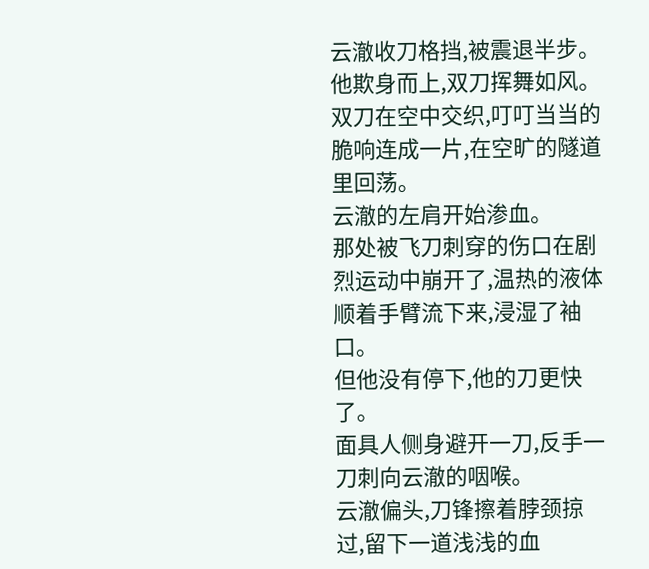云澈收刀格挡,被震退半步。
他欺身而上,双刀挥舞如风。
双刀在空中交织,叮叮当当的脆响连成一片,在空旷的隧道里回荡。
云澈的左肩开始渗血。
那处被飞刀刺穿的伤口在剧烈运动中崩开了,温热的液体顺着手臂流下来,浸湿了袖口。
但他没有停下,他的刀更快了。
面具人侧身避开一刀,反手一刀刺向云澈的咽喉。
云澈偏头,刀锋擦着脖颈掠过,留下一道浅浅的血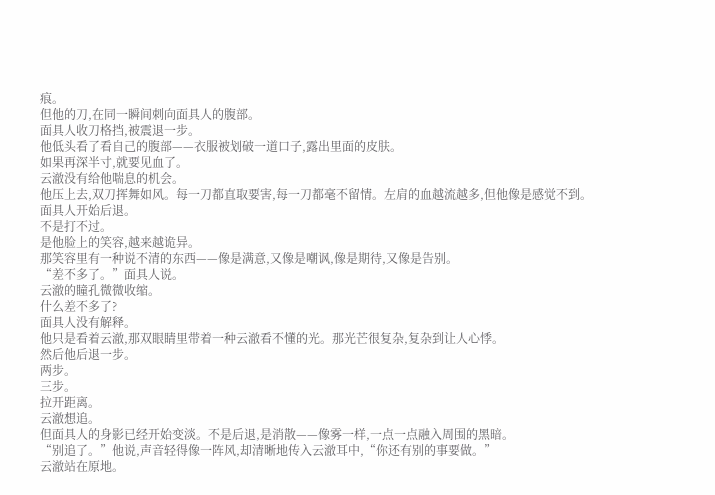痕。
但他的刀,在同一瞬间刺向面具人的腹部。
面具人收刀格挡,被震退一步。
他低头看了看自己的腹部——衣服被划破一道口子,露出里面的皮肤。
如果再深半寸,就要见血了。
云澈没有给他喘息的机会。
他压上去,双刀挥舞如风。每一刀都直取要害,每一刀都毫不留情。左肩的血越流越多,但他像是感觉不到。
面具人开始后退。
不是打不过。
是他脸上的笑容,越来越诡异。
那笑容里有一种说不清的东西——像是满意,又像是嘲讽,像是期待,又像是告别。
“差不多了。”面具人说。
云澈的瞳孔微微收缩。
什么差不多了?
面具人没有解释。
他只是看着云澈,那双眼睛里带着一种云澈看不懂的光。那光芒很复杂,复杂到让人心悸。
然后他后退一步。
两步。
三步。
拉开距离。
云澈想追。
但面具人的身影已经开始变淡。不是后退,是消散——像雾一样,一点一点融入周围的黑暗。
“别追了。”他说,声音轻得像一阵风,却清晰地传入云澈耳中,“你还有别的事要做。”
云澈站在原地。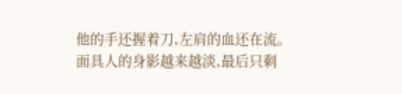他的手还握着刀,左肩的血还在流。
面具人的身影越来越淡,最后只剩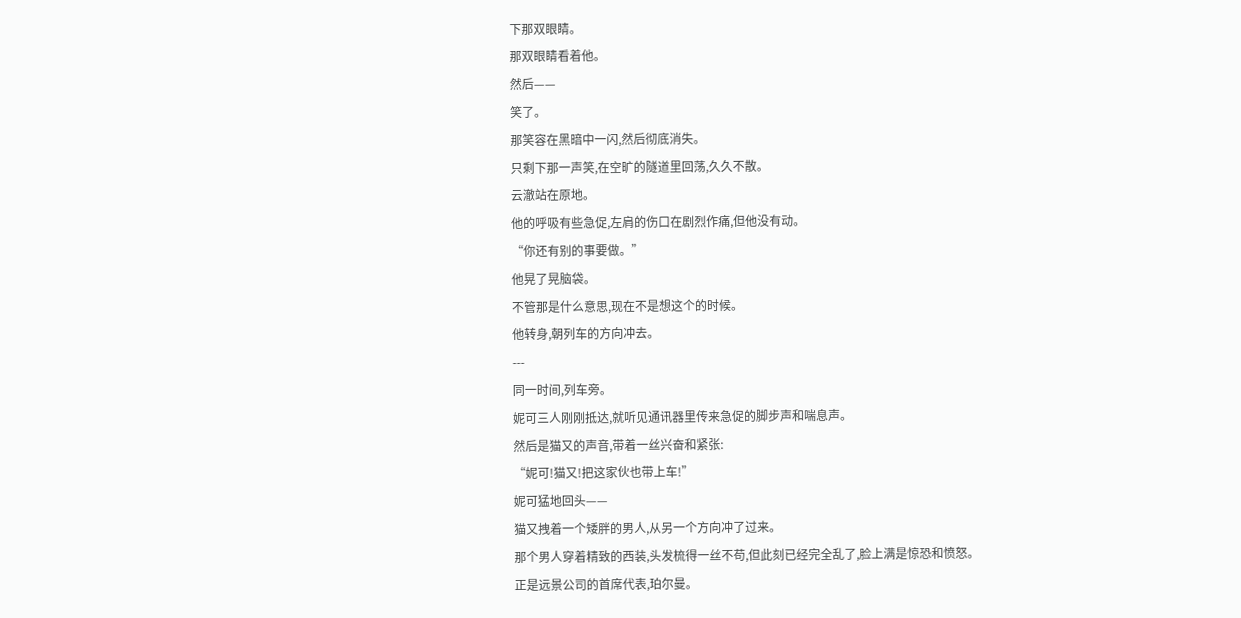下那双眼睛。
那双眼睛看着他。
然后——
笑了。
那笑容在黑暗中一闪,然后彻底消失。
只剩下那一声笑,在空旷的隧道里回荡,久久不散。
云澈站在原地。
他的呼吸有些急促,左肩的伤口在剧烈作痛,但他没有动。
“你还有别的事要做。”
他晃了晃脑袋。
不管那是什么意思,现在不是想这个的时候。
他转身,朝列车的方向冲去。
---
同一时间,列车旁。
妮可三人刚刚抵达,就听见通讯器里传来急促的脚步声和喘息声。
然后是猫又的声音,带着一丝兴奋和紧张:
“妮可!猫又!把这家伙也带上车!”
妮可猛地回头——
猫又拽着一个矮胖的男人,从另一个方向冲了过来。
那个男人穿着精致的西装,头发梳得一丝不苟,但此刻已经完全乱了,脸上满是惊恐和愤怒。
正是远景公司的首席代表,珀尔曼。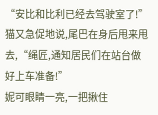“安比和比利已经去驾驶室了!”猫又急促地说,尾巴在身后甩来甩去,“绳匠,通知居民们在站台做好上车准备!”
妮可眼睛一亮,一把揪住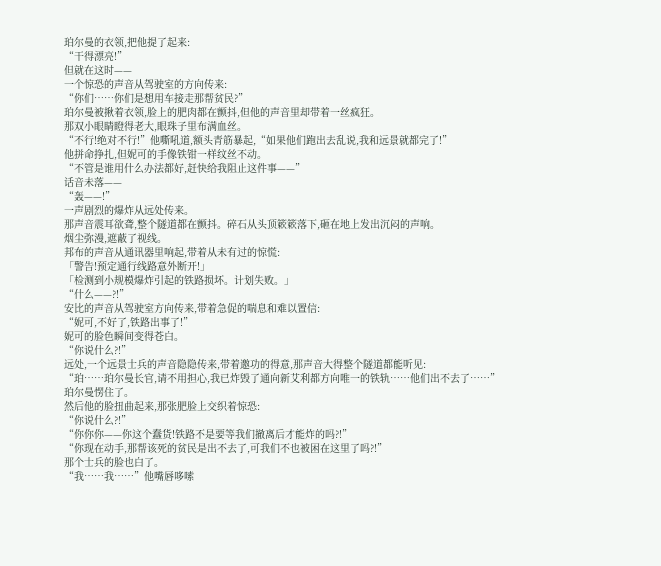珀尔曼的衣领,把他提了起来:
“干得漂亮!”
但就在这时——
一个惊恐的声音从驾驶室的方向传来:
“你们……你们是想用车接走那帮贫民?”
珀尔曼被揪着衣领,脸上的肥肉都在颤抖,但他的声音里却带着一丝疯狂。
那双小眼睛瞪得老大,眼珠子里布满血丝。
“不行!绝对不行!”他嘶吼道,额头青筋暴起,“如果他们跑出去乱说,我和远景就都完了!”
他拼命挣扎,但妮可的手像铁钳一样纹丝不动。
“不管是谁用什么办法都好,赶快给我阻止这件事——”
话音未落——
“轰——!”
一声剧烈的爆炸从远处传来。
那声音震耳欲聋,整个隧道都在颤抖。碎石从头顶簌簌落下,砸在地上发出沉闷的声响。
烟尘弥漫,遮蔽了视线。
邦布的声音从通讯器里响起,带着从未有过的惊慌:
「警告!预定通行线路意外断开!」
「检测到小规模爆炸引起的铁路损坏。计划失败。」
“什么——?!”
安比的声音从驾驶室方向传来,带着急促的喘息和难以置信:
“妮可,不好了,铁路出事了!”
妮可的脸色瞬间变得苍白。
“你说什么?!”
远处,一个远景士兵的声音隐隐传来,带着邀功的得意,那声音大得整个隧道都能听见:
“珀……珀尔曼长官,请不用担心,我已炸毁了通向新艾利都方向唯一的铁轨……他们出不去了……”
珀尔曼愣住了。
然后他的脸扭曲起来,那张肥脸上交织着惊恐:
“你说什么?!”
“你你你——你这个蠢货!铁路不是要等我们撤离后才能炸的吗?!”
“你现在动手,那帮该死的贫民是出不去了,可我们不也被困在这里了吗?!”
那个士兵的脸也白了。
“我……我……”他嘴唇哆嗦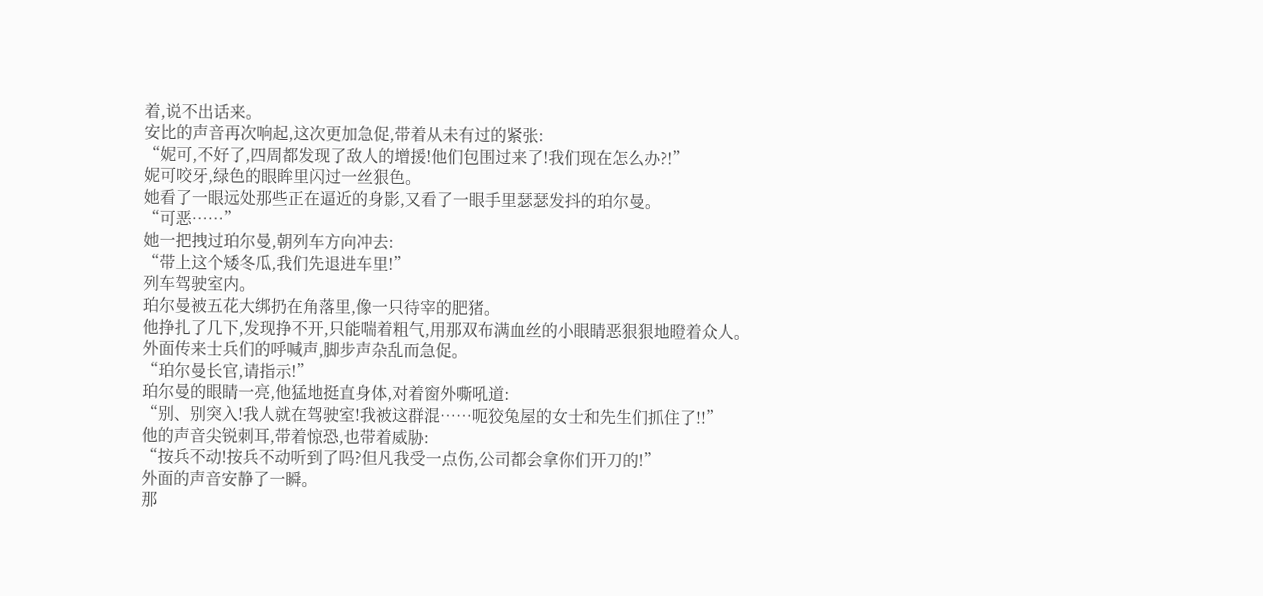着,说不出话来。
安比的声音再次响起,这次更加急促,带着从未有过的紧张:
“妮可,不好了,四周都发现了敌人的增援!他们包围过来了!我们现在怎么办?!”
妮可咬牙,绿色的眼眸里闪过一丝狠色。
她看了一眼远处那些正在逼近的身影,又看了一眼手里瑟瑟发抖的珀尔曼。
“可恶……”
她一把拽过珀尔曼,朝列车方向冲去:
“带上这个矮冬瓜,我们先退进车里!”
列车驾驶室内。
珀尔曼被五花大绑扔在角落里,像一只待宰的肥猪。
他挣扎了几下,发现挣不开,只能喘着粗气,用那双布满血丝的小眼睛恶狠狠地瞪着众人。
外面传来士兵们的呼喊声,脚步声杂乱而急促。
“珀尔曼长官,请指示!”
珀尔曼的眼睛一亮,他猛地挺直身体,对着窗外嘶吼道:
“别、别突入!我人就在驾驶室!我被这群混……呃狡兔屋的女士和先生们抓住了!!”
他的声音尖锐刺耳,带着惊恐,也带着威胁:
“按兵不动!按兵不动听到了吗?但凡我受一点伤,公司都会拿你们开刀的!”
外面的声音安静了一瞬。
那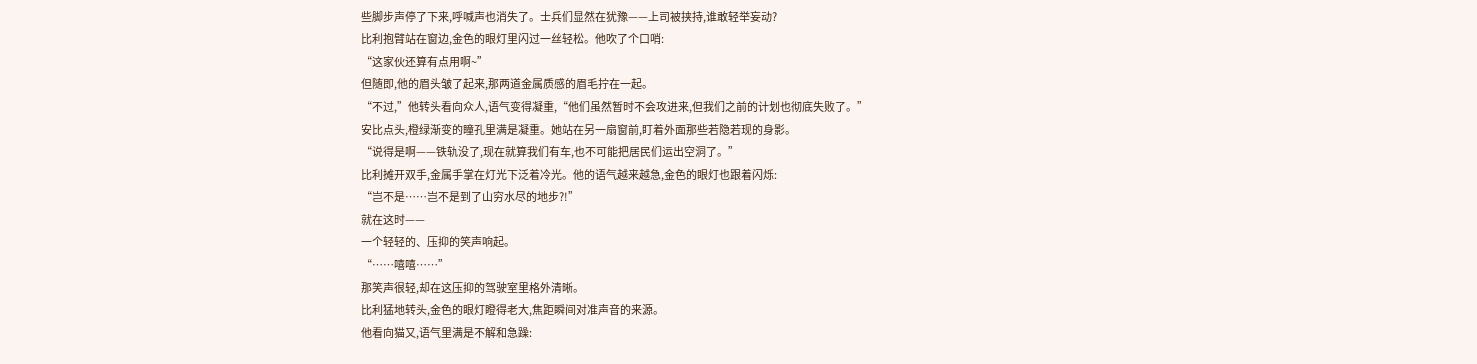些脚步声停了下来,呼喊声也消失了。士兵们显然在犹豫——上司被挟持,谁敢轻举妄动?
比利抱臂站在窗边,金色的眼灯里闪过一丝轻松。他吹了个口哨:
“这家伙还算有点用啊~”
但随即,他的眉头皱了起来,那两道金属质感的眉毛拧在一起。
“不过,”他转头看向众人,语气变得凝重,“他们虽然暂时不会攻进来,但我们之前的计划也彻底失败了。”
安比点头,橙绿渐变的瞳孔里满是凝重。她站在另一扇窗前,盯着外面那些若隐若现的身影。
“说得是啊——铁轨没了,现在就算我们有车,也不可能把居民们运出空洞了。”
比利摊开双手,金属手掌在灯光下泛着冷光。他的语气越来越急,金色的眼灯也跟着闪烁:
“岂不是……岂不是到了山穷水尽的地步?!”
就在这时——
一个轻轻的、压抑的笑声响起。
“……嘻嘻……”
那笑声很轻,却在这压抑的驾驶室里格外清晰。
比利猛地转头,金色的眼灯瞪得老大,焦距瞬间对准声音的来源。
他看向猫又,语气里满是不解和急躁: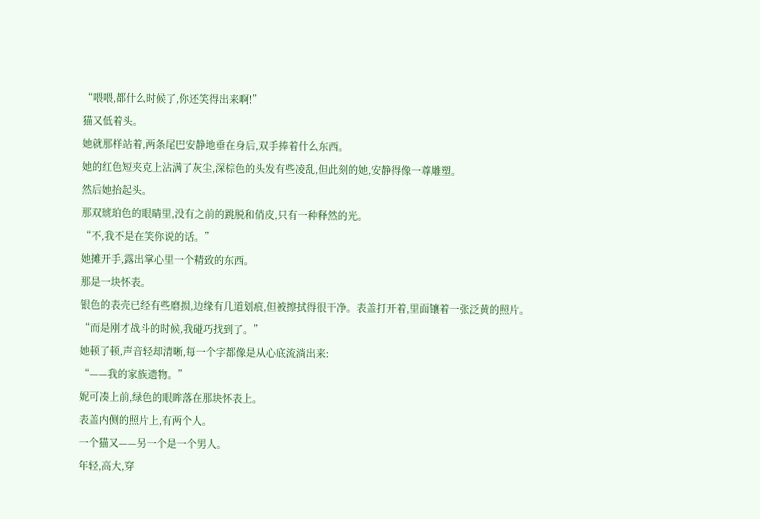“喂喂,都什么时候了,你还笑得出来啊!”
猫又低着头。
她就那样站着,两条尾巴安静地垂在身后,双手捧着什么东西。
她的红色短夹克上沾满了灰尘,深棕色的头发有些凌乱,但此刻的她,安静得像一尊雕塑。
然后她抬起头。
那双琥珀色的眼睛里,没有之前的跳脱和俏皮,只有一种释然的光。
“不,我不是在笑你说的话。”
她摊开手,露出掌心里一个精致的东西。
那是一块怀表。
银色的表壳已经有些磨损,边缘有几道划痕,但被擦拭得很干净。表盖打开着,里面镶着一张泛黄的照片。
“而是刚才战斗的时候,我碰巧找到了。”
她顿了顿,声音轻却清晰,每一个字都像是从心底流淌出来:
“——我的家族遗物。”
妮可凑上前,绿色的眼眸落在那块怀表上。
表盖内侧的照片上,有两个人。
一个猫又——另一个是一个男人。
年轻,高大,穿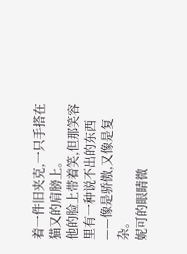着一件旧夹克,一只手搭在猫又的肩膀上。
他的脸上带着笑,但那笑容里有一种说不出的东西——像是骄傲,又像是复杂。
妮可的眼睛微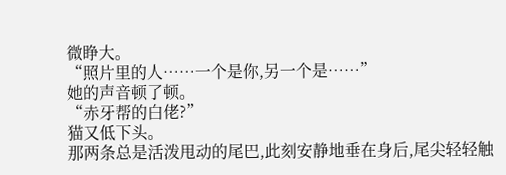微睁大。
“照片里的人……一个是你,另一个是……”
她的声音顿了顿。
“赤牙帮的白佬?”
猫又低下头。
那两条总是活泼甩动的尾巴,此刻安静地垂在身后,尾尖轻轻触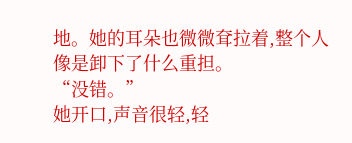地。她的耳朵也微微耷拉着,整个人像是卸下了什么重担。
“没错。”
她开口,声音很轻,轻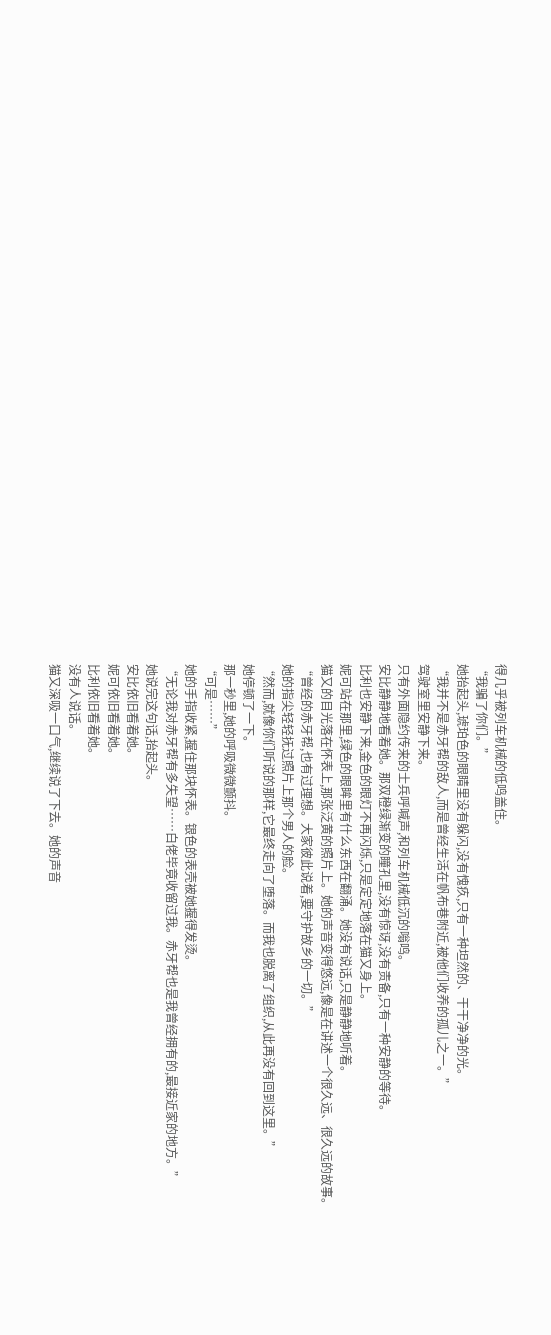得几乎被列车机械的低鸣盖住。
“我骗了你们。”
她抬起头,琥珀色的眼睛里没有躲闪,没有愧疚,只有一种坦然的、干干净净的光。
“我并不是赤牙帮的敌人,而是曾经生活在帆布巷附近,被他们收养的孤儿之一。”
驾驶室里安静下来。
只有外面隐约传来的士兵呼喊声,和列车机械低沉的嗡鸣。
安比静静地看着她。那双橙绿渐变的瞳孔里,没有惊讶,没有责备,只有一种安静的等待。
比利也安静下来,金色的眼灯不再闪烁,只是定定地落在猫又身上。
妮可站在那里,绿色的眼眸里有什么东西在翻涌。她没有说话,只是静静地听着。
猫又的目光落在怀表上,那张泛黄的照片上。她的声音变得悠远,像是在讲述一个很久远、很久远的故事。
“曾经的赤牙帮,也有过理想。大家彼此说着,要守护故乡的一切。”
她的指尖轻轻抚过照片上那个男人的脸。
“然而,就像你们听说的那样,它最终走向了堕落。而我也脱离了组织,从此再没有回到这里。”
她停顿了一下。
那一秒里,她的呼吸微微颤抖。
“可是……”
她的手指收紧,握住那块怀表。银色的表壳被她握得发烫。
“无论我对赤牙帮有多失望……白佬毕竟收留过我。赤牙帮也是我曾经拥有的,最接近家的地方。”
她说完这句话,抬起头。
安比依旧看着她。
妮可依旧看着她。
比利依旧看着她。
没有人说话。
猫又深吸一口气,继续说了下去。她的声音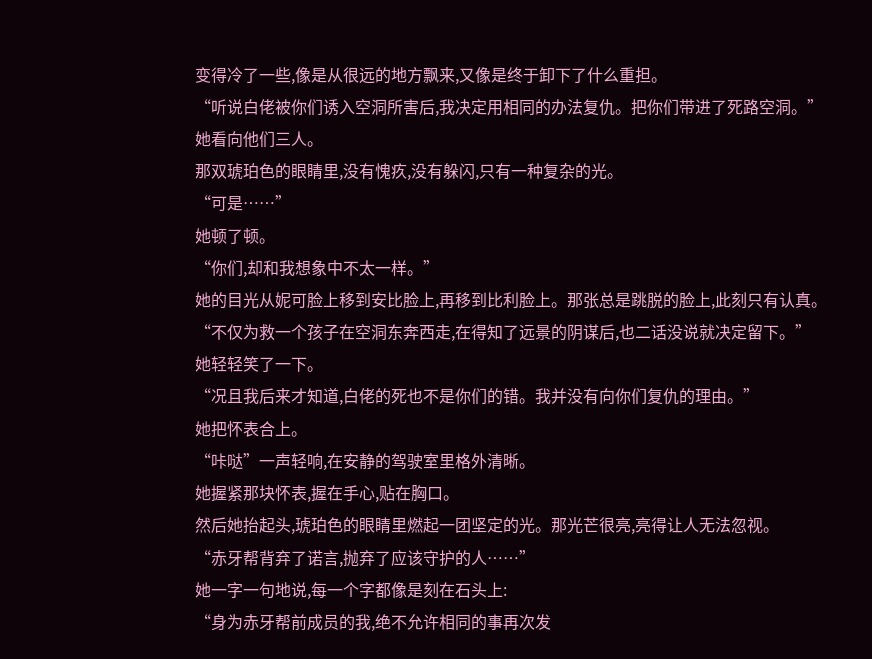变得冷了一些,像是从很远的地方飘来,又像是终于卸下了什么重担。
“听说白佬被你们诱入空洞所害后,我决定用相同的办法复仇。把你们带进了死路空洞。”
她看向他们三人。
那双琥珀色的眼睛里,没有愧疚,没有躲闪,只有一种复杂的光。
“可是……”
她顿了顿。
“你们,却和我想象中不太一样。”
她的目光从妮可脸上移到安比脸上,再移到比利脸上。那张总是跳脱的脸上,此刻只有认真。
“不仅为救一个孩子在空洞东奔西走,在得知了远景的阴谋后,也二话没说就决定留下。”
她轻轻笑了一下。
“况且我后来才知道,白佬的死也不是你们的错。我并没有向你们复仇的理由。”
她把怀表合上。
“咔哒”一声轻响,在安静的驾驶室里格外清晰。
她握紧那块怀表,握在手心,贴在胸口。
然后她抬起头,琥珀色的眼睛里燃起一团坚定的光。那光芒很亮,亮得让人无法忽视。
“赤牙帮背弃了诺言,抛弃了应该守护的人……”
她一字一句地说,每一个字都像是刻在石头上:
“身为赤牙帮前成员的我,绝不允许相同的事再次发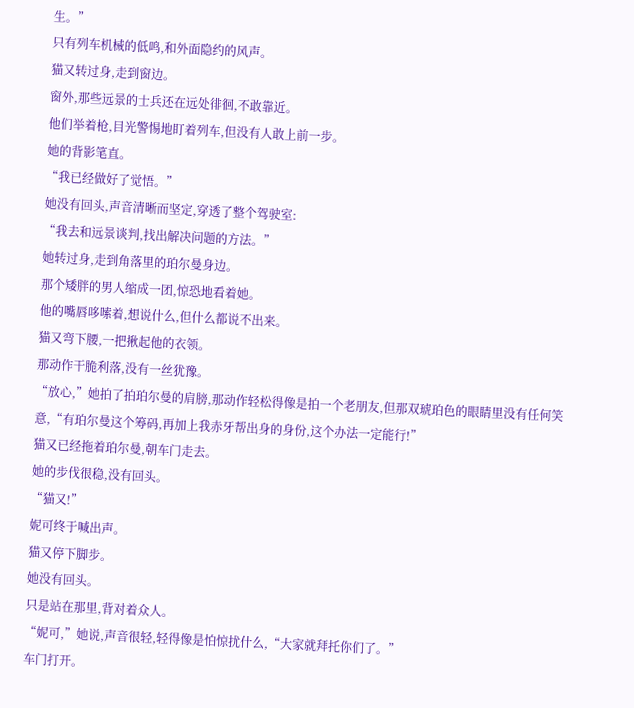生。”
只有列车机械的低鸣,和外面隐约的风声。
猫又转过身,走到窗边。
窗外,那些远景的士兵还在远处徘徊,不敢靠近。
他们举着枪,目光警惕地盯着列车,但没有人敢上前一步。
她的背影笔直。
“我已经做好了觉悟。”
她没有回头,声音清晰而坚定,穿透了整个驾驶室:
“我去和远景谈判,找出解决问题的方法。”
她转过身,走到角落里的珀尔曼身边。
那个矮胖的男人缩成一团,惊恐地看着她。
他的嘴唇哆嗦着,想说什么,但什么都说不出来。
猫又弯下腰,一把揪起他的衣领。
那动作干脆利落,没有一丝犹豫。
“放心,”她拍了拍珀尔曼的肩膀,那动作轻松得像是拍一个老朋友,但那双琥珀色的眼睛里没有任何笑意,“有珀尔曼这个筹码,再加上我赤牙帮出身的身份,这个办法一定能行!”
猫又已经拖着珀尔曼,朝车门走去。
她的步伐很稳,没有回头。
“猫又!”
妮可终于喊出声。
猫又停下脚步。
她没有回头。
只是站在那里,背对着众人。
“妮可,”她说,声音很轻,轻得像是怕惊扰什么,“大家就拜托你们了。”
车门打开。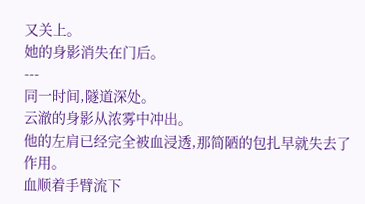又关上。
她的身影消失在门后。
---
同一时间,隧道深处。
云澈的身影从浓雾中冲出。
他的左肩已经完全被血浸透,那简陋的包扎早就失去了作用。
血顺着手臂流下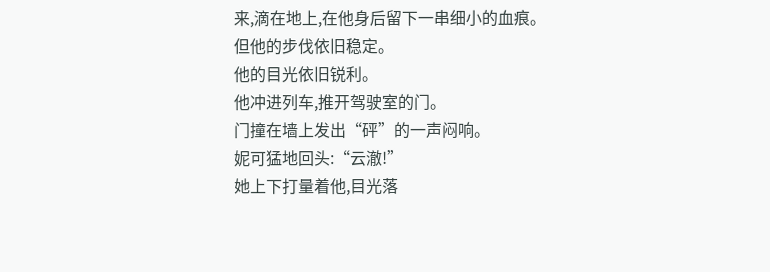来,滴在地上,在他身后留下一串细小的血痕。
但他的步伐依旧稳定。
他的目光依旧锐利。
他冲进列车,推开驾驶室的门。
门撞在墙上发出“砰”的一声闷响。
妮可猛地回头:“云澈!”
她上下打量着他,目光落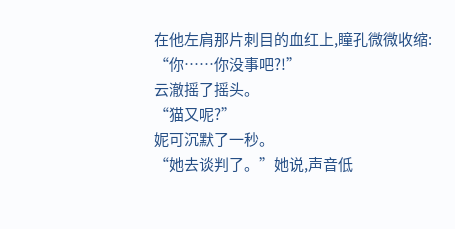在他左肩那片刺目的血红上,瞳孔微微收缩:
“你……你没事吧?!”
云澈摇了摇头。
“猫又呢?”
妮可沉默了一秒。
“她去谈判了。”她说,声音低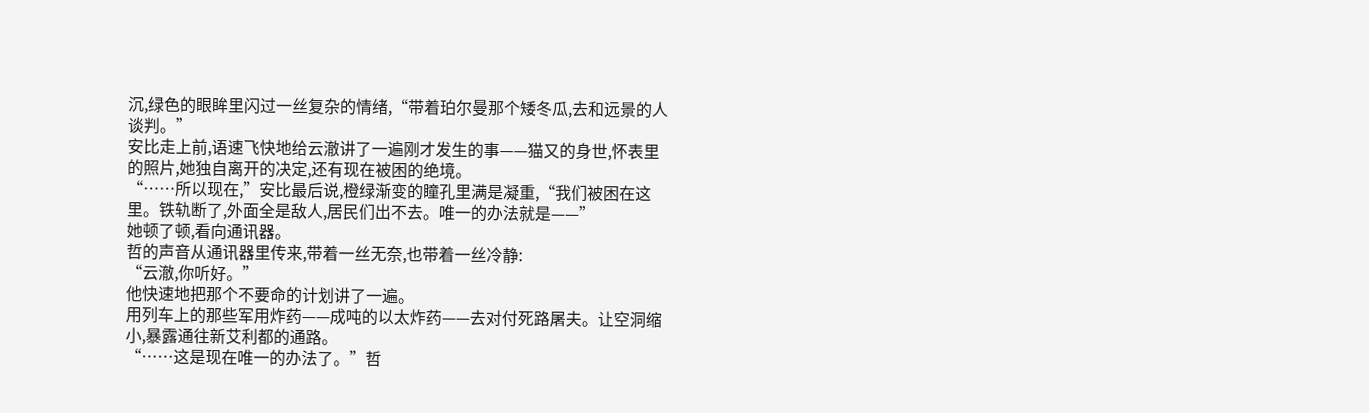沉,绿色的眼眸里闪过一丝复杂的情绪,“带着珀尔曼那个矮冬瓜,去和远景的人谈判。”
安比走上前,语速飞快地给云澈讲了一遍刚才发生的事——猫又的身世,怀表里的照片,她独自离开的决定,还有现在被困的绝境。
“……所以现在,”安比最后说,橙绿渐变的瞳孔里满是凝重,“我们被困在这里。铁轨断了,外面全是敌人,居民们出不去。唯一的办法就是——”
她顿了顿,看向通讯器。
哲的声音从通讯器里传来,带着一丝无奈,也带着一丝冷静:
“云澈,你听好。”
他快速地把那个不要命的计划讲了一遍。
用列车上的那些军用炸药——成吨的以太炸药——去对付死路屠夫。让空洞缩小,暴露通往新艾利都的通路。
“……这是现在唯一的办法了。”哲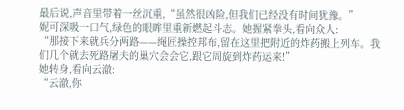最后说,声音里带着一丝沉重,“虽然很凶险,但我们已经没有时间犹豫。”
妮可深吸一口气,绿色的眼眸里重新燃起斗志。她握紧拳头,看向众人:
“那接下来就兵分两路——绳匠操控邦布,留在这里把附近的炸药搬上列车。我们几个就去死路屠夫的巢穴会会它,跟它周旋到炸药运来!”
她转身,看向云澈:
“云澈,你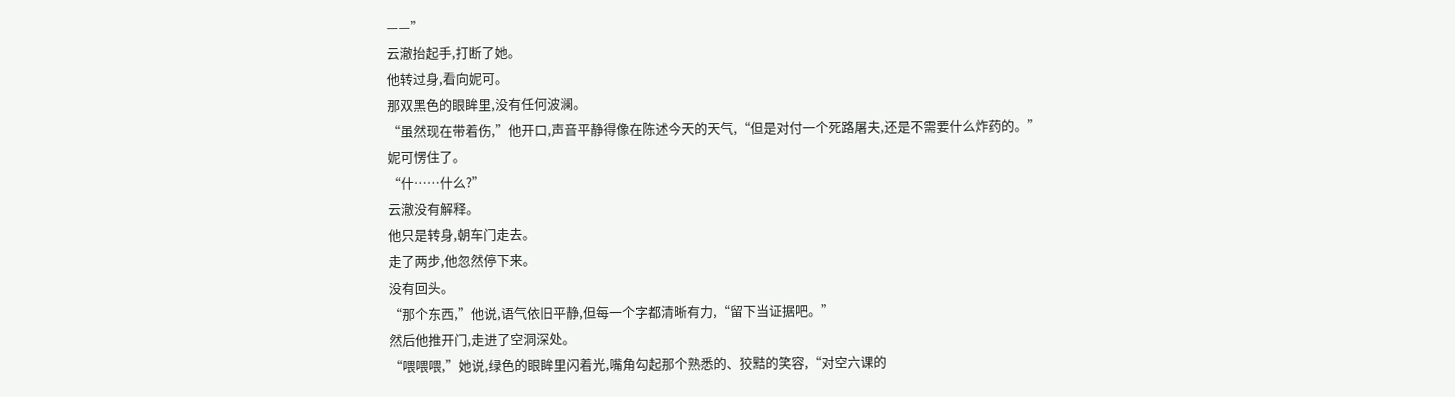——”
云澈抬起手,打断了她。
他转过身,看向妮可。
那双黑色的眼眸里,没有任何波澜。
“虽然现在带着伤,”他开口,声音平静得像在陈述今天的天气,“但是对付一个死路屠夫,还是不需要什么炸药的。”
妮可愣住了。
“什……什么?”
云澈没有解释。
他只是转身,朝车门走去。
走了两步,他忽然停下来。
没有回头。
“那个东西,”他说,语气依旧平静,但每一个字都清晰有力,“留下当证据吧。”
然后他推开门,走进了空洞深处。
“喂喂喂,”她说,绿色的眼眸里闪着光,嘴角勾起那个熟悉的、狡黠的笑容,“对空六课的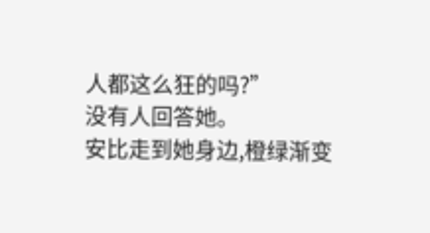人都这么狂的吗?”
没有人回答她。
安比走到她身边,橙绿渐变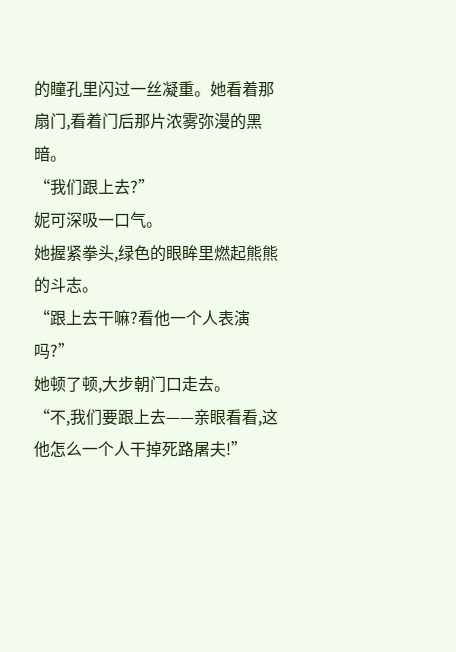的瞳孔里闪过一丝凝重。她看着那扇门,看着门后那片浓雾弥漫的黑暗。
“我们跟上去?”
妮可深吸一口气。
她握紧拳头,绿色的眼眸里燃起熊熊的斗志。
“跟上去干嘛?看他一个人表演吗?”
她顿了顿,大步朝门口走去。
“不,我们要跟上去——亲眼看看,这他怎么一个人干掉死路屠夫!”